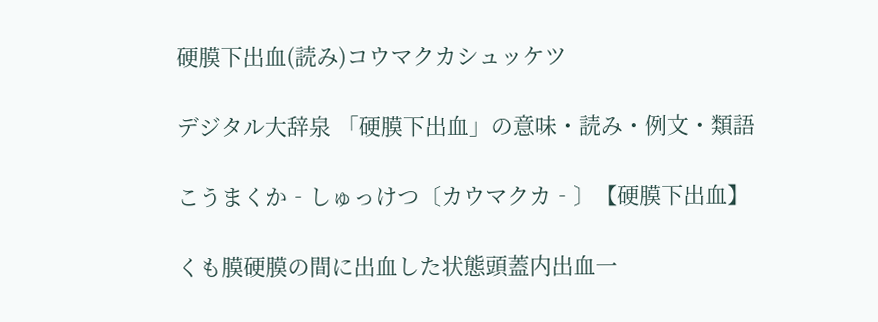硬膜下出血(読み)コウマクカシュッケツ

デジタル大辞泉 「硬膜下出血」の意味・読み・例文・類語

こうまくか‐しゅっけつ〔カウマクカ‐〕【硬膜下出血】

くも膜硬膜の間に出血した状態頭蓋内出血一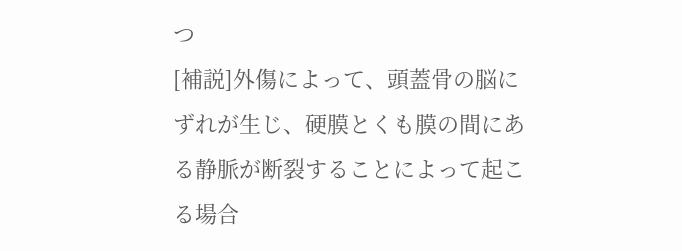つ
[補説]外傷によって、頭蓋骨の脳にずれが生じ、硬膜とくも膜の間にある静脈が断裂することによって起こる場合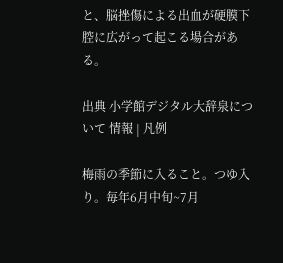と、脳挫傷による出血が硬膜下腔に広がって起こる場合がある。

出典 小学館デジタル大辞泉について 情報 | 凡例

梅雨の季節に入ること。つゆ入り。毎年6月中旬~7月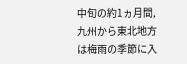中旬の約1ヵ月間,九州から東北地方は梅雨の季節に入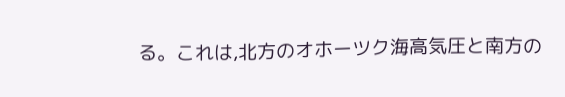る。これは,北方のオホーツク海高気圧と南方の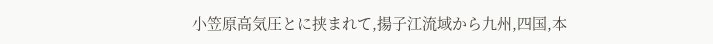小笠原高気圧とに挟まれて,揚子江流域から九州,四国,本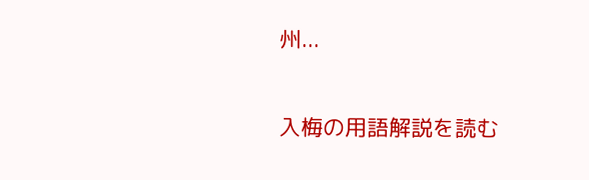州...

入梅の用語解説を読む